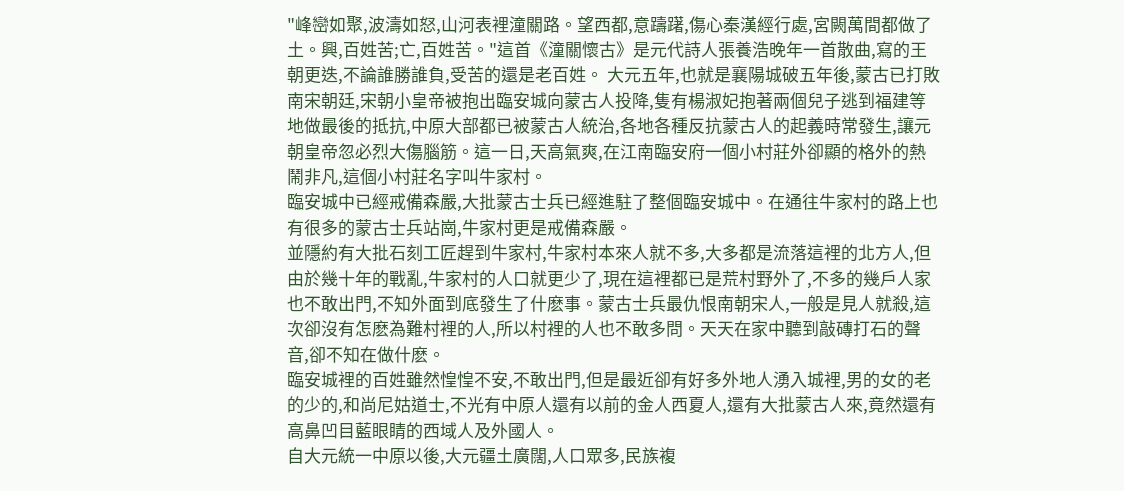"峰巒如聚,波濤如怒,山河表裡潼關路。望西都,意躊躇,傷心秦漢經行處,宮闕萬間都做了土。興,百姓苦;亡,百姓苦。"這首《潼關懷古》是元代詩人張養浩晚年一首散曲,寫的王朝更迭,不論誰勝誰負,受苦的還是老百姓。 大元五年,也就是襄陽城破五年後,蒙古已打敗南宋朝廷,宋朝小皇帝被抱出臨安城向蒙古人投降,隻有楊淑妃抱著兩個兒子逃到福建等地做最後的抵抗,中原大部都已被蒙古人統治,各地各種反抗蒙古人的起義時常發生,讓元朝皇帝忽必烈大傷腦筋。這一日,天高氣爽,在江南臨安府一個小村莊外卻顯的格外的熱鬧非凡,這個小村莊名字叫牛家村。
臨安城中已經戒備森嚴,大批蒙古士兵已經進駐了整個臨安城中。在通往牛家村的路上也有很多的蒙古士兵站崗,牛家村更是戒備森嚴。
並隱約有大批石刻工匠趕到牛家村,牛家村本來人就不多,大多都是流落這裡的北方人,但由於幾十年的戰亂,牛家村的人口就更少了,現在這裡都已是荒村野外了,不多的幾戶人家也不敢出門,不知外面到底發生了什麽事。蒙古士兵最仇恨南朝宋人,一般是見人就殺,這次卻沒有怎麽為難村裡的人,所以村裡的人也不敢多問。天天在家中聽到敲磚打石的聲音,卻不知在做什麽。
臨安城裡的百姓雖然惶惶不安,不敢出門,但是最近卻有好多外地人湧入城裡,男的女的老的少的,和尚尼姑道士,不光有中原人還有以前的金人西夏人,還有大批蒙古人來,竟然還有高鼻凹目藍眼睛的西域人及外國人。
自大元統一中原以後,大元疆土廣闊,人口眾多,民族複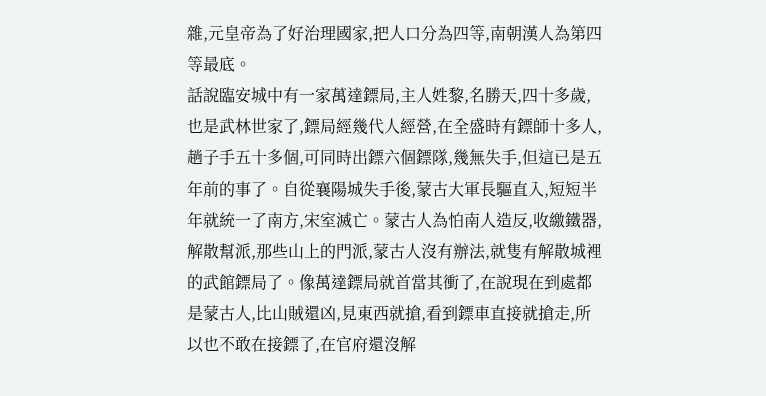雜,元皇帝為了好治理國家,把人口分為四等,南朝漢人為第四等最底。
話說臨安城中有一家萬達鏢局,主人姓黎,名勝天,四十多歲,也是武林世家了,鏢局經幾代人經營,在全盛時有鏢師十多人,趟子手五十多個,可同時出鏢六個鏢隊,幾無失手,但這已是五年前的事了。自從襄陽城失手後,蒙古大軍長驅直入,短短半年就統一了南方,宋室滅亡。蒙古人為怕南人造反,收繳鐵器,解散幫派,那些山上的門派,蒙古人沒有辦法,就隻有解散城裡的武館鏢局了。像萬達鏢局就首當其衝了,在說現在到處都是蒙古人,比山賊還凶,見東西就搶,看到鏢車直接就搶走,所以也不敢在接鏢了,在官府還沒解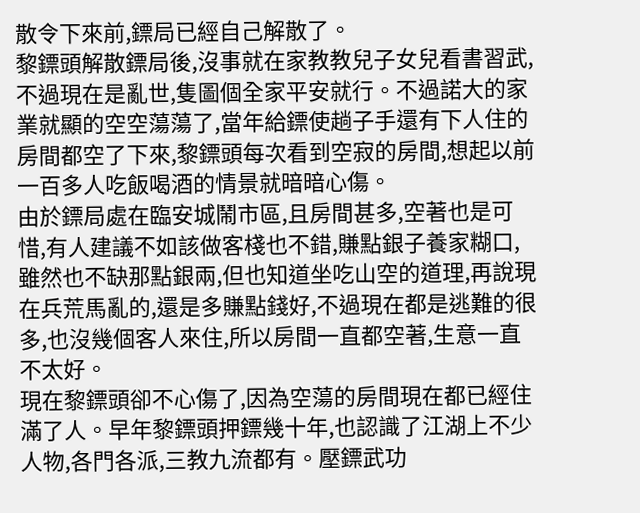散令下來前,鏢局已經自己解散了。
黎鏢頭解散鏢局後,沒事就在家教教兒子女兒看書習武,不過現在是亂世,隻圖個全家平安就行。不過諾大的家業就顯的空空蕩蕩了,當年給鏢使趟子手還有下人住的房間都空了下來,黎鏢頭每次看到空寂的房間,想起以前一百多人吃飯喝酒的情景就暗暗心傷。
由於鏢局處在臨安城鬧市區,且房間甚多,空著也是可惜,有人建議不如該做客棧也不錯,賺點銀子養家糊口,雖然也不缺那點銀兩,但也知道坐吃山空的道理,再說現在兵荒馬亂的,還是多賺點錢好,不過現在都是逃難的很多,也沒幾個客人來住,所以房間一直都空著,生意一直不太好。
現在黎鏢頭卻不心傷了,因為空蕩的房間現在都已經住滿了人。早年黎鏢頭押鏢幾十年,也認識了江湖上不少人物,各門各派,三教九流都有。壓鏢武功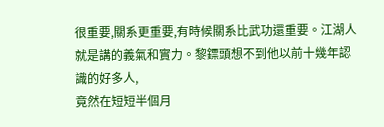很重要,關系更重要,有時候關系比武功還重要。江湖人就是講的義氣和實力。黎鏢頭想不到他以前十幾年認識的好多人,
竟然在短短半個月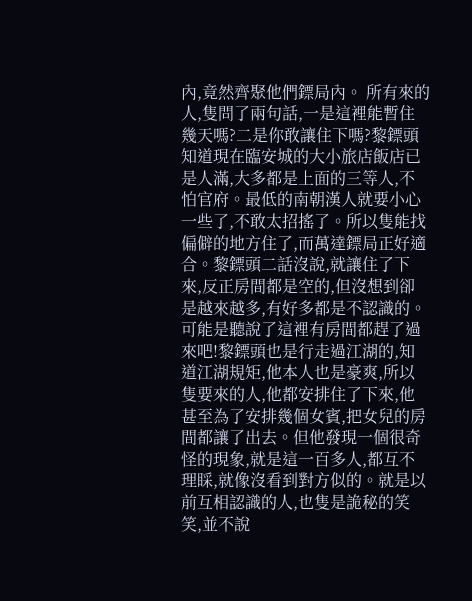內,竟然齊聚他們鏢局內。 所有來的人,隻問了兩句話,一是這裡能暫住幾天嗎?二是你敢讓住下嗎?黎鏢頭知道現在臨安城的大小旅店飯店已是人滿,大多都是上面的三等人,不怕官府。最低的南朝漢人就要小心一些了,不敢太招搖了。所以隻能找偏僻的地方住了,而萬達鏢局正好適合。黎鏢頭二話沒說,就讓住了下來,反正房間都是空的,但沒想到卻是越來越多,有好多都是不認識的。可能是聽說了這裡有房間都趕了過來吧!黎鏢頭也是行走過江湖的,知道江湖規矩,他本人也是豪爽,所以隻要來的人,他都安排住了下來,他甚至為了安排幾個女賓,把女兒的房間都讓了出去。但他發現一個很奇怪的現象,就是這一百多人,都互不理睬,就像沒看到對方似的。就是以前互相認識的人,也隻是詭秘的笑笑,並不說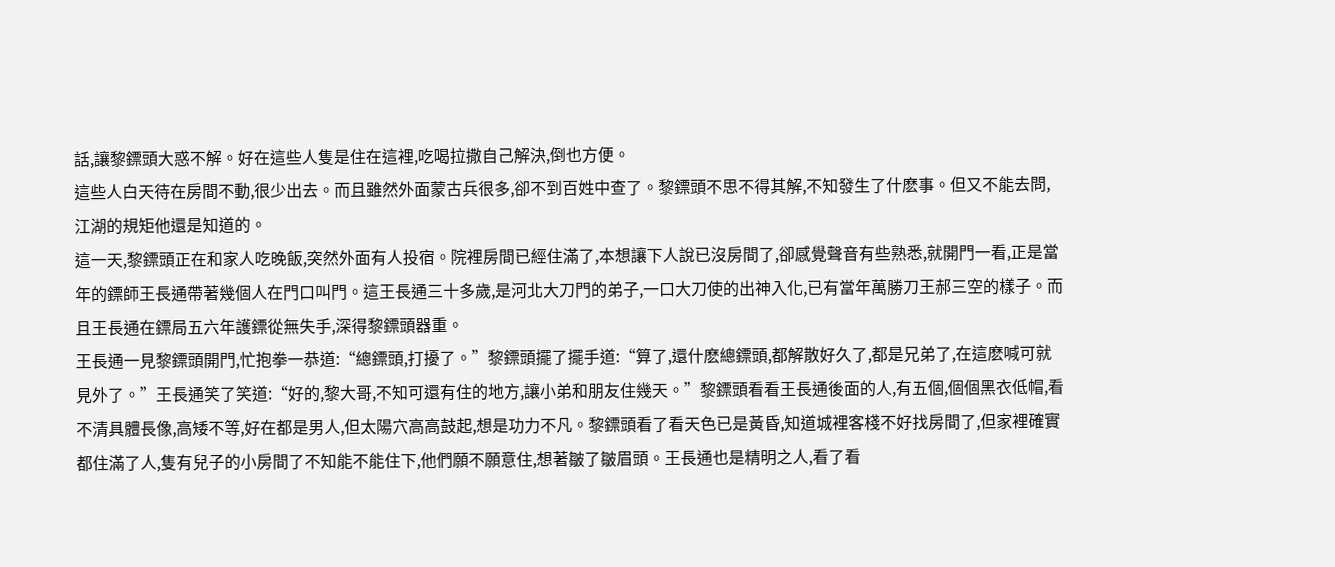話,讓黎鏢頭大惑不解。好在這些人隻是住在這裡,吃喝拉撒自己解決,倒也方便。
這些人白天待在房間不動,很少出去。而且雖然外面蒙古兵很多,卻不到百姓中查了。黎鏢頭不思不得其解,不知發生了什麽事。但又不能去問,江湖的規矩他還是知道的。
這一天,黎鏢頭正在和家人吃晚飯,突然外面有人投宿。院裡房間已經住滿了,本想讓下人說已沒房間了,卻感覺聲音有些熟悉,就開門一看,正是當年的鏢師王長通帶著幾個人在門口叫門。這王長通三十多歲,是河北大刀門的弟子,一口大刀使的出神入化,已有當年萬勝刀王郝三空的樣子。而且王長通在鏢局五六年護鏢從無失手,深得黎鏢頭器重。
王長通一見黎鏢頭開門,忙抱拳一恭道:“總鏢頭,打擾了。”黎鏢頭擺了擺手道:“算了,還什麽總鏢頭,都解散好久了,都是兄弟了,在這麽喊可就見外了。”王長通笑了笑道:“好的,黎大哥,不知可還有住的地方,讓小弟和朋友住幾天。”黎鏢頭看看王長通後面的人,有五個,個個黑衣低帽,看不清具體長像,高矮不等,好在都是男人,但太陽穴高高鼓起,想是功力不凡。黎鏢頭看了看天色已是黃昏,知道城裡客棧不好找房間了,但家裡確實都住滿了人,隻有兒子的小房間了不知能不能住下,他們願不願意住,想著皺了皺眉頭。王長通也是精明之人,看了看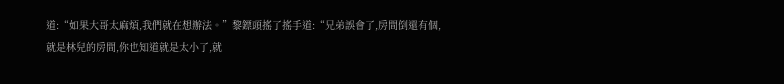道:“如果大哥太麻煩,我們就在想辦法。”黎鏢頭搖了搖手道:“兄弟誤會了,房間倒還有個,就是林兒的房間,你也知道就是太小了,就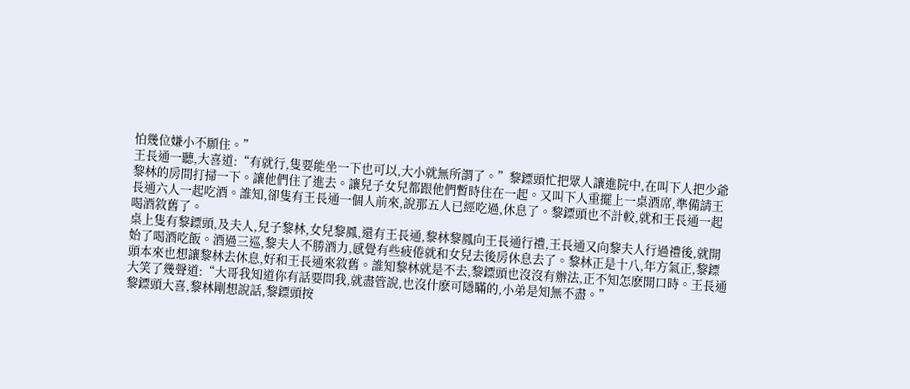怕幾位嫌小不願住。”
王長通一聽,大喜道:“有就行,隻要能坐一下也可以,大小就無所謂了。”黎鏢頭忙把眾人讓進院中,在叫下人把少爺黎林的房間打掃一下。讓他們住了進去。讓兒子女兒都跟他們暫時住在一起。又叫下人重擺上一桌酒席,準備請王長通六人一起吃酒。誰知,卻隻有王長通一個人前來,說那五人已經吃過,休息了。黎鏢頭也不計較,就和王長通一起喝酒敘舊了。
桌上隻有黎鏢頭,及夫人,兒子黎林,女兒黎鳳,還有王長通,黎林黎鳳向王長通行禮,王長通又向黎夫人行過禮後,就開始了喝酒吃飯。酒過三巡,黎夫人不勝酒力,感覺有些疲倦就和女兒去後房休息去了。黎林正是十八,年方氣正,黎鏢頭本來也想讓黎林去休息,好和王長通來敘舊。誰知黎林就是不去,黎鏢頭也沒沒有辦法,正不知怎麽開口時。王長通大笑了幾聲道:“大哥我知道你有話要問我,就盡管說,也沒什麽可隱瞞的,小弟是知無不盡。”
黎鏢頭大喜,黎林剛想說話,黎鏢頭按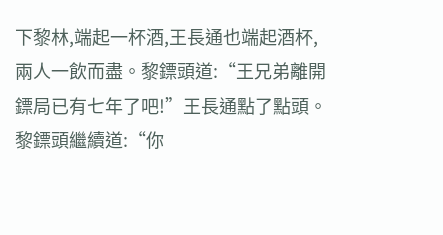下黎林,端起一杯酒,王長通也端起酒杯,兩人一飲而盡。黎鏢頭道:“王兄弟離開鏢局已有七年了吧!”王長通點了點頭。黎鏢頭繼續道:“你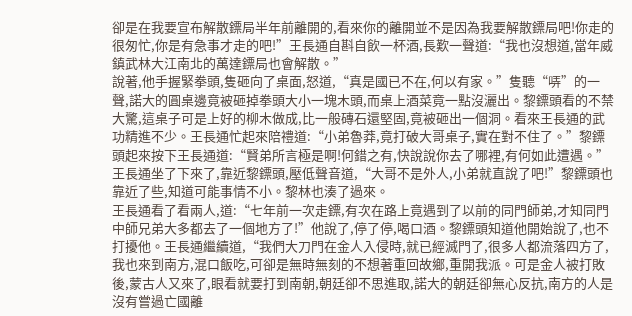卻是在我要宣布解散鏢局半年前離開的,看來你的離開並不是因為我要解散鏢局吧!你走的很匆忙,你是有急事才走的吧!”王長通自斟自飲一杯酒,長歎一聲道:“我也沒想道,當年威鎮武林大江南北的萬達鏢局也會解散。”
說著,他手握緊拳頭,隻砸向了桌面,怒道,“真是國已不在,何以有家。”隻聽“哢”的一聲,諾大的圓桌邊竟被砸掉拳頭大小一塊木頭,而桌上酒菜竟一點沒灑出。黎鏢頭看的不禁大驚,這桌子可是上好的柳木做成,比一般磚石還堅固,竟被砸出一個洞。看來王長通的武功精進不少。王長通忙起來陪禮道:“小弟魯莽,竟打破大哥桌子,實在對不住了。”黎鏢頭起來按下王長通道:“賢弟所言極是啊!何錯之有,快說說你去了哪裡,有何如此遭遇。”王長通坐了下來了,靠近黎鏢頭,壓低聲音道,“大哥不是外人,小弟就直說了吧!”黎鏢頭也靠近了些,知道可能事情不小。黎林也湊了過來。
王長通看了看兩人,道:“七年前一次走鏢,有次在路上竟遇到了以前的同門師弟,才知同門中師兄弟大多都去了一個地方了!”他說了,停了停,喝口酒。黎鏢頭知道他開始說了,也不打擾他。王長通繼續道,“我們大刀門在金人入侵時,就已經滅門了,很多人都流落四方了,我也來到南方,混口飯吃,可卻是無時無刻的不想著重回故鄉,重開我派。可是金人被打敗後,蒙古人又來了,眼看就要打到南朝,朝廷卻不思進取,諾大的朝廷卻無心反抗,南方的人是沒有嘗過亡國離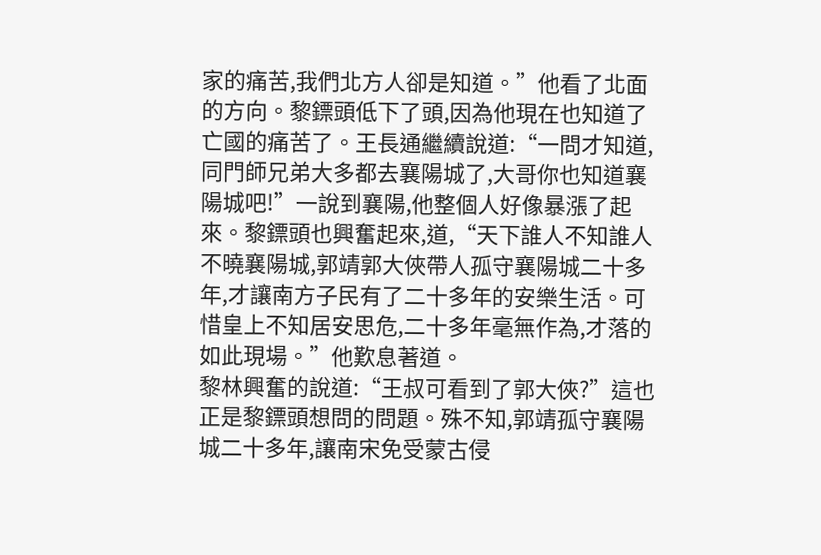家的痛苦,我們北方人卻是知道。”他看了北面的方向。黎鏢頭低下了頭,因為他現在也知道了亡國的痛苦了。王長通繼續說道:“一問才知道,同門師兄弟大多都去襄陽城了,大哥你也知道襄陽城吧!”一說到襄陽,他整個人好像暴漲了起來。黎鏢頭也興奮起來,道,“天下誰人不知誰人不曉襄陽城,郭靖郭大俠帶人孤守襄陽城二十多年,才讓南方子民有了二十多年的安樂生活。可惜皇上不知居安思危,二十多年毫無作為,才落的如此現場。”他歎息著道。
黎林興奮的說道:“王叔可看到了郭大俠?”這也正是黎鏢頭想問的問題。殊不知,郭靖孤守襄陽城二十多年,讓南宋免受蒙古侵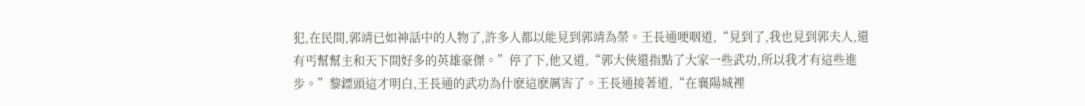犯,在民間,郭靖已如神話中的人物了,許多人都以能見到郭靖為榮。王長通哽咽道,“見到了,我也見到郭夫人,還有丐幫幫主和天下間好多的英雄豪傑。”停了下,他又道,“郭大俠還指點了大家一些武功,所以我才有這些進步。”黎鏢頭這才明白,王長通的武功為什麽這麽厲害了。王長通接著道,“在襄陽城裡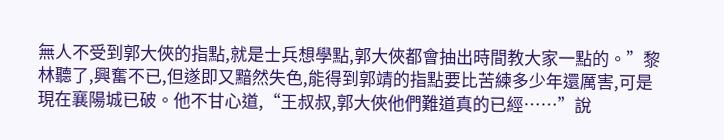無人不受到郭大俠的指點,就是士兵想學點,郭大俠都會抽出時間教大家一點的。”黎林聽了,興奮不已,但遂即又黯然失色,能得到郭靖的指點要比苦練多少年還厲害,可是現在襄陽城已破。他不甘心道,“王叔叔,郭大俠他們難道真的已經……”說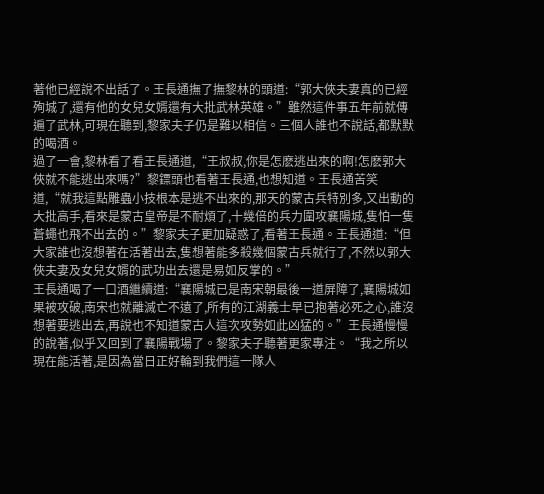著他已經說不出話了。王長通撫了撫黎林的頭道:“郭大俠夫妻真的已經殉城了,還有他的女兒女婿還有大批武林英雄。”雖然這件事五年前就傳遍了武林,可現在聽到,黎家夫子仍是難以相信。三個人誰也不說話,都默默的喝酒。
過了一會,黎林看了看王長通道,“王叔叔,你是怎麽逃出來的啊!怎麽郭大俠就不能逃出來嗎?”黎鏢頭也看著王長通,也想知道。王長通苦笑道,“就我這點雕蟲小技根本是逃不出來的,那天的蒙古兵特別多,又出動的大批高手,看來是蒙古皇帝是不耐煩了,十幾倍的兵力圍攻襄陽城,隻怕一隻蒼蠅也飛不出去的。”黎家夫子更加疑惑了,看著王長通。王長通道:“但大家誰也沒想著在活著出去,隻想著能多殺幾個蒙古兵就行了,不然以郭大俠夫妻及女兒女婿的武功出去還是易如反掌的。”
王長通喝了一口酒繼續道:“襄陽城已是南宋朝最後一道屏障了,襄陽城如果被攻破,南宋也就離滅亡不遠了,所有的江湖義士早已抱著必死之心,誰沒想著要逃出去,再說也不知道蒙古人這次攻勢如此凶猛的。”王長通慢慢的說著,似乎又回到了襄陽戰場了。黎家夫子聽著更家專注。“我之所以現在能活著,是因為當日正好輪到我們這一隊人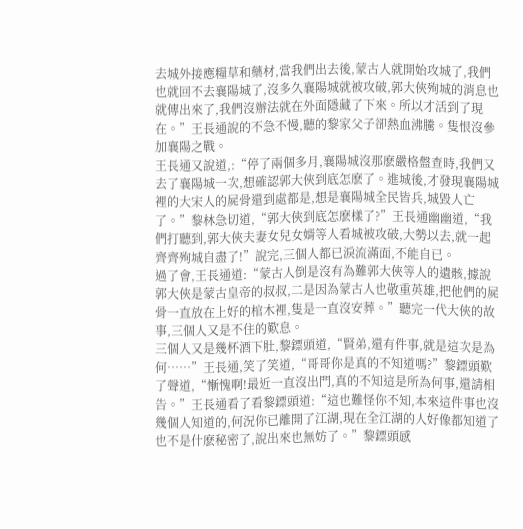去城外接應糧草和藥材,當我們出去後,蒙古人就開始攻城了,我們也就回不去襄陽城了,沒多久襄陽城就被攻破,郭大俠殉城的消息也就傳出來了,我們沒辦法就在外面隱藏了下來。所以才活到了現在。”王長通說的不急不慢,聽的黎家父子卻熱血沸騰。隻恨沒參加襄陽之戰。
王長通又說道,:“停了兩個多月,襄陽城沒那麽嚴格盤查時,我們又去了襄陽城一次,想確認郭大俠到底怎麽了。進城後,才發現襄陽城裡的大宋人的屍骨還到處都是,想是襄陽城全民皆兵,城毀人亡了。”黎林急切道,“郭大俠到底怎麽樣了?”王長通幽幽道,“我們打聽到,郭大俠夫妻女兒女婿等人看城被攻破,大勢以去,就一起齊齊殉城自盡了!”說完,三個人都已淚流滿面,不能自已。
過了會,王長通道:“蒙古人倒是沒有為難郭大俠等人的遺骸,據說郭大俠是蒙古皇帝的叔叔,二是因為蒙古人也敬重英雄,把他們的屍骨一直放在上好的棺木裡,隻是一直沒安葬。”聽完一代大俠的故事,三個人又是不住的歎息。
三個人又是幾杯酒下肚,黎鏢頭道,“賢弟,還有件事,就是這次是為何……”王長通,笑了笑道,“哥哥你是真的不知道嗎?”黎鏢頭歎了聲道,“慚愧啊!最近一直沒出門,真的不知這是所為何事,還請相告。”王長通看了看黎鏢頭道:“這也難怪你不知,本來這件事也沒幾個人知道的,何況你已離開了江湖,現在全江湖的人好像都知道了也不是什麽秘密了,說出來也無妨了。”黎鏢頭感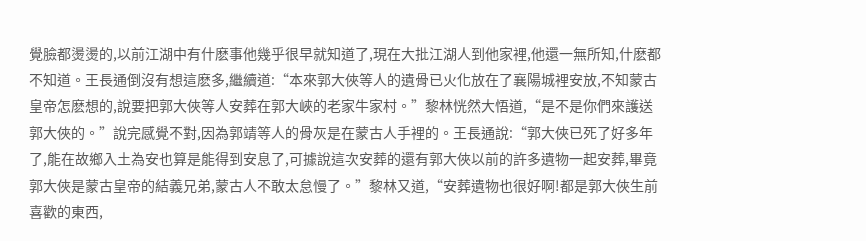覺臉都燙燙的,以前江湖中有什麽事他幾乎很早就知道了,現在大批江湖人到他家裡,他還一無所知,什麽都不知道。王長通倒沒有想這麽多,繼續道:“本來郭大俠等人的遺骨已火化放在了襄陽城裡安放,不知蒙古皇帝怎麽想的,說要把郭大俠等人安葬在郭大峽的老家牛家村。”黎林恍然大悟道,“是不是你們來護送郭大俠的。”說完感覺不對,因為郭靖等人的骨灰是在蒙古人手裡的。王長通說:“郭大俠已死了好多年了,能在故鄉入土為安也算是能得到安息了,可據說這次安葬的還有郭大俠以前的許多遺物一起安葬,畢竟郭大俠是蒙古皇帝的結義兄弟,蒙古人不敢太怠慢了。”黎林又道,“安葬遺物也很好啊!都是郭大俠生前喜歡的東西,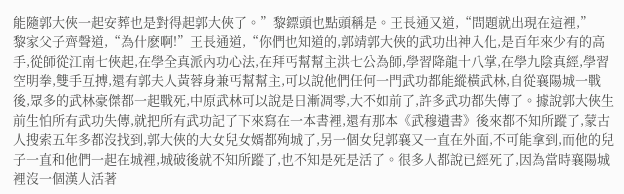能隨郭大俠一起安葬也是對得起郭大俠了。”黎鏢頭也點頭稱是。王長通又道,“問題就出現在這裡,”
黎家父子齊聲道,“為什麽啊!”王長通道,“你們也知道的,郭靖郭大俠的武功出神入化,是百年來少有的高手,從師從江南七俠起,在學全真派內功心法,在拜丐幫幫主洪七公為師,學習降龍十八掌,在學九陰真經,學習空明拳,雙手互搏,還有郭夫人黃蓉身兼丐幫幫主,可以說他們任何一門武功都能縱橫武林,自從襄陽城一戰後,眾多的武林豪傑都一起戰死,中原武林可以說是日漸凋零,大不如前了,許多武功都失傳了。據說郭大俠生前生怕所有武功失傳,就把所有武功記了下來寫在一本書裡,還有那本《武穆遺書》後來都不知所蹤了,蒙古人搜索五年多都沒找到,郭大俠的大女兒女婿都殉城了,另一個女兒郭襄又一直在外面,不可能拿到,而他的兒子一直和他們一起在城裡,城破後就不知所蹤了,也不知是死是活了。很多人都說已經死了,因為當時襄陽城裡沒一個漢人活著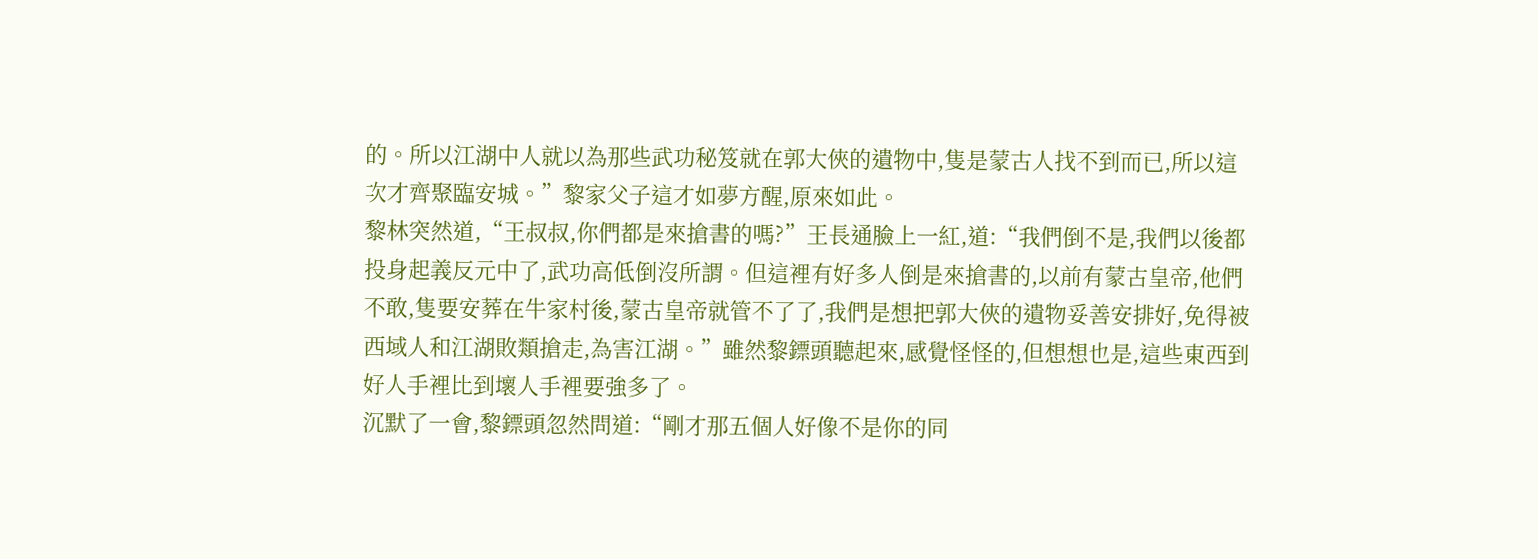的。所以江湖中人就以為那些武功秘笈就在郭大俠的遺物中,隻是蒙古人找不到而已,所以這次才齊聚臨安城。”黎家父子這才如夢方醒,原來如此。
黎林突然道,“王叔叔,你們都是來搶書的嗎?”王長通臉上一紅,道:“我們倒不是,我們以後都投身起義反元中了,武功高低倒沒所謂。但這裡有好多人倒是來搶書的,以前有蒙古皇帝,他們不敢,隻要安葬在牛家村後,蒙古皇帝就管不了了,我們是想把郭大俠的遺物妥善安排好,免得被西域人和江湖敗類搶走,為害江湖。”雖然黎鏢頭聽起來,感覺怪怪的,但想想也是,這些東西到好人手裡比到壞人手裡要強多了。
沉默了一會,黎鏢頭忽然問道:“剛才那五個人好像不是你的同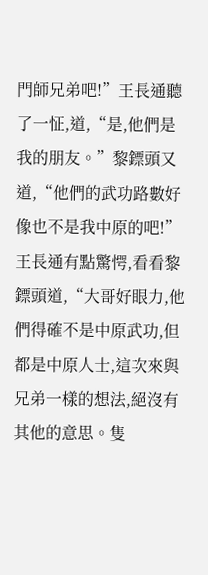門師兄弟吧!”王長通聽了一怔,道,“是,他們是我的朋友。”黎鏢頭又道,“他們的武功路數好像也不是我中原的吧!”王長通有點驚愕,看看黎鏢頭道,“大哥好眼力,他們得確不是中原武功,但都是中原人士,這次來與兄弟一樣的想法,絕沒有其他的意思。隻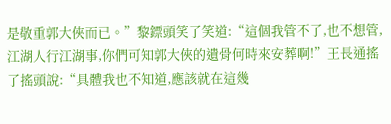是敬重郭大俠而已。”黎鏢頭笑了笑道:“這個我管不了,也不想管,江湖人行江湖事,你們可知郭大俠的遺骨何時來安葬啊!”王長通搖了搖頭說:“具體我也不知道,應該就在這幾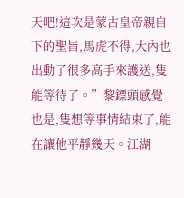天吧!這次是蒙古皇帝親自下的聖旨,馬虎不得,大內也出動了很多高手來護送,隻能等待了。”黎鏢頭感覺也是,隻想等事情結束了,能在讓他平靜幾天。江湖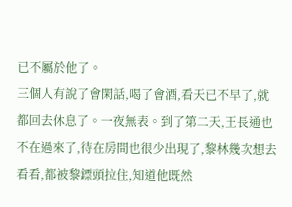已不屬於他了。
三個人有說了會閑話,喝了會酒,看天已不早了,就都回去休息了。一夜無表。到了第二天,王長通也不在過來了,待在房間也很少出現了,黎林幾次想去看看,都被黎鏢頭拉住,知道他既然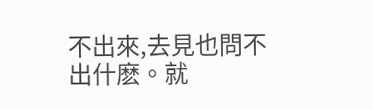不出來,去見也問不出什麽。就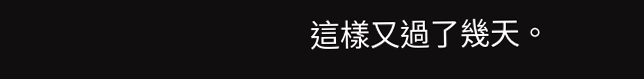這樣又過了幾天。